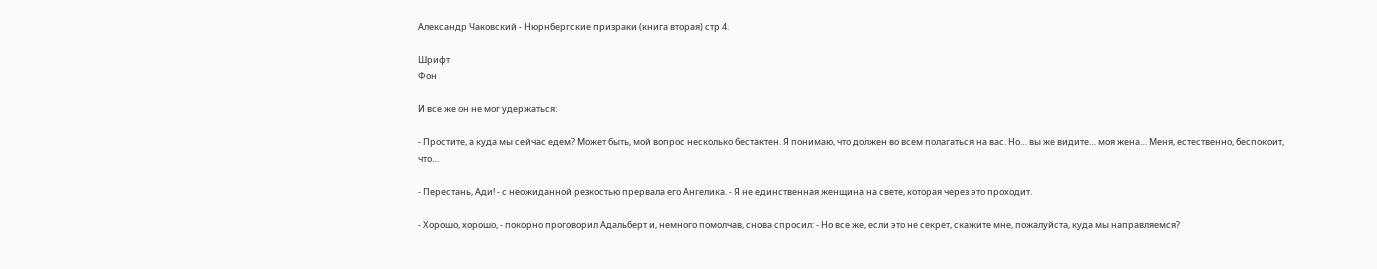Александр Чаковский - Нюрнбергские призраки (книга вторая) стр 4.

Шрифт
Фон

И все же он не мог удержаться:

- Простите, а куда мы сейчас едем? Может быть, мой вопрос несколько бестактен. Я понимаю, что должен во всем полагаться на вас. Но… вы же видите… моя жена… Меня, естественно, беспокоит, что…

- Перестань, Ади! - с неожиданной резкостью прервала его Ангелика. - Я не единственная женщина на свете, которая через это проходит.

- Хорошо, хорошо, - покорно проговорил Адальберт и, немного помолчав, снова спросил: - Но все же, если это не секрет, скажите мне, пожалуйста, куда мы направляемся?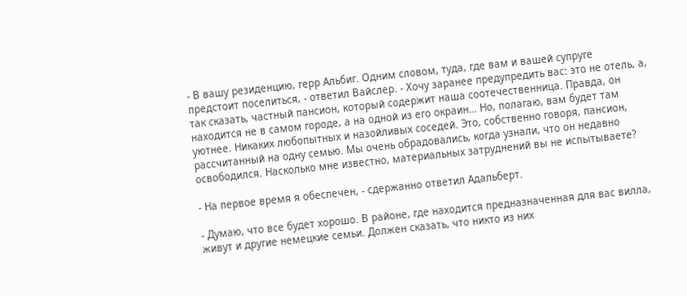- В вашу резиденцию, герр Альбиг. Одним словом, туда, где вам и вашей супруге предстоит поселиться, - ответил Вайслер. - Хочу заранее предупредить вас: это не отель, а, так сказать, частный пансион, который содержит наша соотечественница. Правда, он находится не в самом городе, а на одной из его окраин… Но, полагаю, вам будет там уютнее. Никаких любопытных и назойливых соседей. Это, собственно говоря, пансион, рассчитанный на одну семью. Мы очень обрадовались, когда узнали, что он недавно освободился. Насколько мне известно, материальных затруднений вы не испытываете?

- На первое время я обеспечен, - сдержанно ответил Адальберт.

- Думаю, что все будет хорошо. В районе, где находится предназначенная для вас вилла, живут и другие немецкие семьи. Должен сказать, что никто из них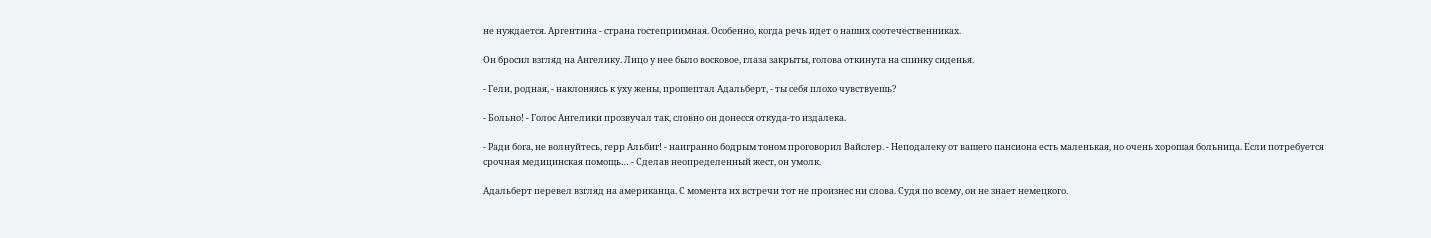не нуждается. Аргентина - страна гостеприимная. Особенно, когда речь идет о наших соотечественниках.

Он бросил взгляд на Ангелику. Лицо у нее было восковое, глаза закрыты, голова откинута на спинку сиденья.

- Гели, родная, - наклоняясь к уху жены, прошептал Адальберт, - ты себя плохо чувствуешь?

- Больно! - Голос Ангелики прозвучал так, словно он донесся откуда-то издалека.

- Ради бога, не волнуйтесь, герр Альбиг! - наигранно бодрым тоном проговорил Вайслер. - Неподалеку от вашего пансиона есть маленькая, но очень хорошая больница. Если потребуется срочная медицинская помощь… - Сделав неопределенный жест, он умолк.

Адальберт перевел взгляд на американца. С момента их встречи тот не произнес ни слова. Судя по всему, он не знает немецкого.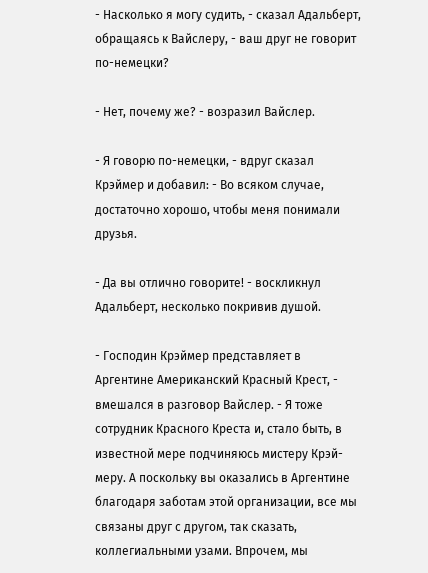- Насколько я могу судить, - сказал Адальберт, обращаясь к Вайслеру, - ваш друг не говорит по-немецки?

- Нет, почему же? - возразил Вайслер.

- Я говорю по-немецки, - вдруг сказал Крэймер и добавил: - Во всяком случае, достаточно хорошо, чтобы меня понимали друзья.

- Да вы отлично говорите! - воскликнул Адальберт, несколько покривив душой.

- Господин Крэймер представляет в Аргентине Американский Красный Крест, - вмешался в разговор Вайслер. - Я тоже сотрудник Красного Креста и, стало быть, в известной мере подчиняюсь мистеру Крэй-меру. А поскольку вы оказались в Аргентине благодаря заботам этой организации, все мы связаны друг с другом, так сказать, коллегиальными узами. Впрочем, мы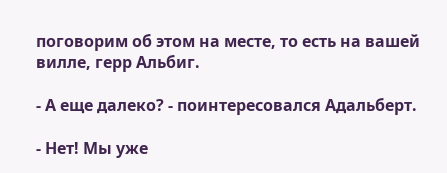поговорим об этом на месте, то есть на вашей вилле, герр Альбиг.

- А еще далеко? - поинтересовался Адальберт.

- Нет! Мы уже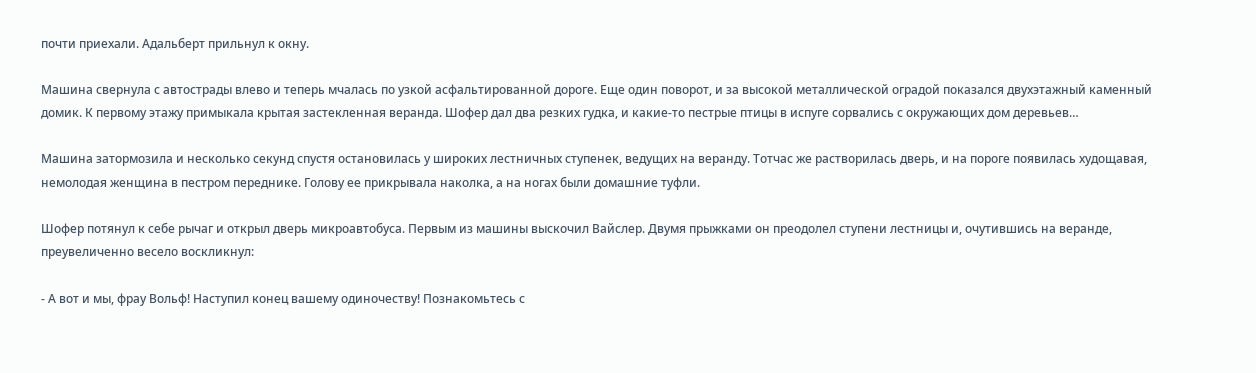почти приехали. Адальберт прильнул к окну.

Машина свернула с автострады влево и теперь мчалась по узкой асфальтированной дороге. Еще один поворот, и за высокой металлической оградой показался двухэтажный каменный домик. К первому этажу примыкала крытая застекленная веранда. Шофер дал два резких гудка, и какие-то пестрые птицы в испуге сорвались с окружающих дом деревьев…

Машина затормозила и несколько секунд спустя остановилась у широких лестничных ступенек, ведущих на веранду. Тотчас же растворилась дверь, и на пороге появилась худощавая, немолодая женщина в пестром переднике. Голову ее прикрывала наколка, а на ногах были домашние туфли.

Шофер потянул к себе рычаг и открыл дверь микроавтобуса. Первым из машины выскочил Вайслер. Двумя прыжками он преодолел ступени лестницы и, очутившись на веранде, преувеличенно весело воскликнул:

- А вот и мы, фрау Вольф! Наступил конец вашему одиночеству! Познакомьтесь с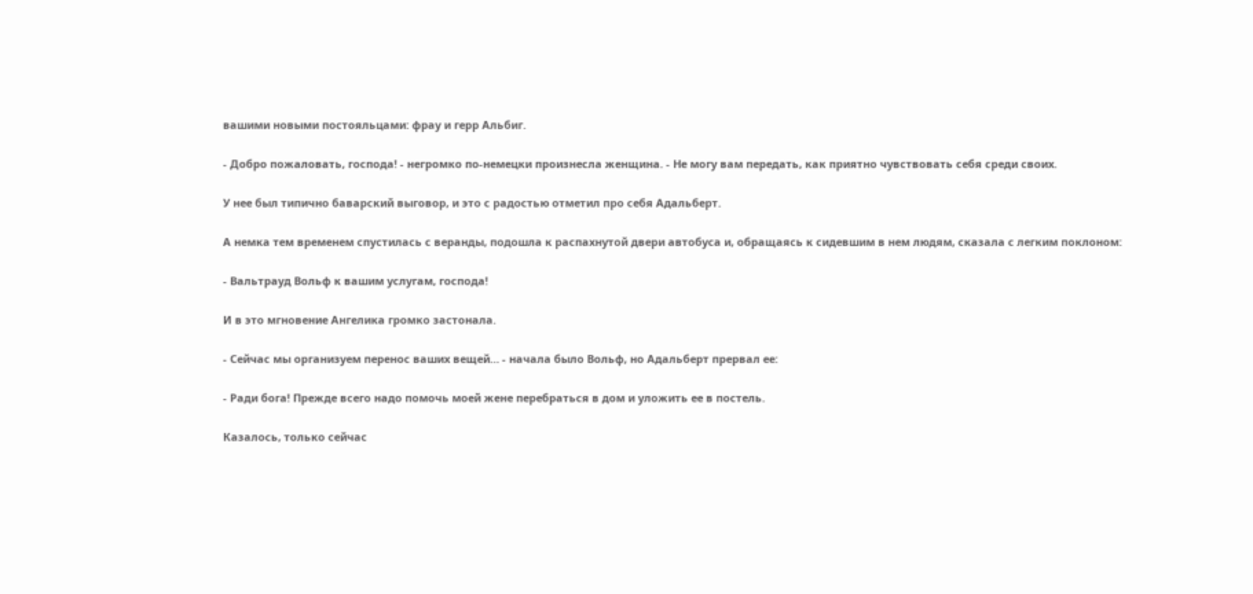вашими новыми постояльцами: фрау и герр Альбиг.

- Добро пожаловать, господа! - негромко по-немецки произнесла женщина. - Не могу вам передать, как приятно чувствовать себя среди своих.

У нее был типично баварский выговор, и это с радостью отметил про себя Адальберт.

А немка тем временем спустилась с веранды, подошла к распахнутой двери автобуса и, обращаясь к сидевшим в нем людям, сказала с легким поклоном:

- Вальтрауд Вольф к вашим услугам, господа!

И в это мгновение Ангелика громко застонала.

- Сейчас мы организуем перенос ваших вещей… - начала было Вольф, но Адальберт прервал ее:

- Ради бога! Прежде всего надо помочь моей жене перебраться в дом и уложить ее в постель.

Казалось, только сейчас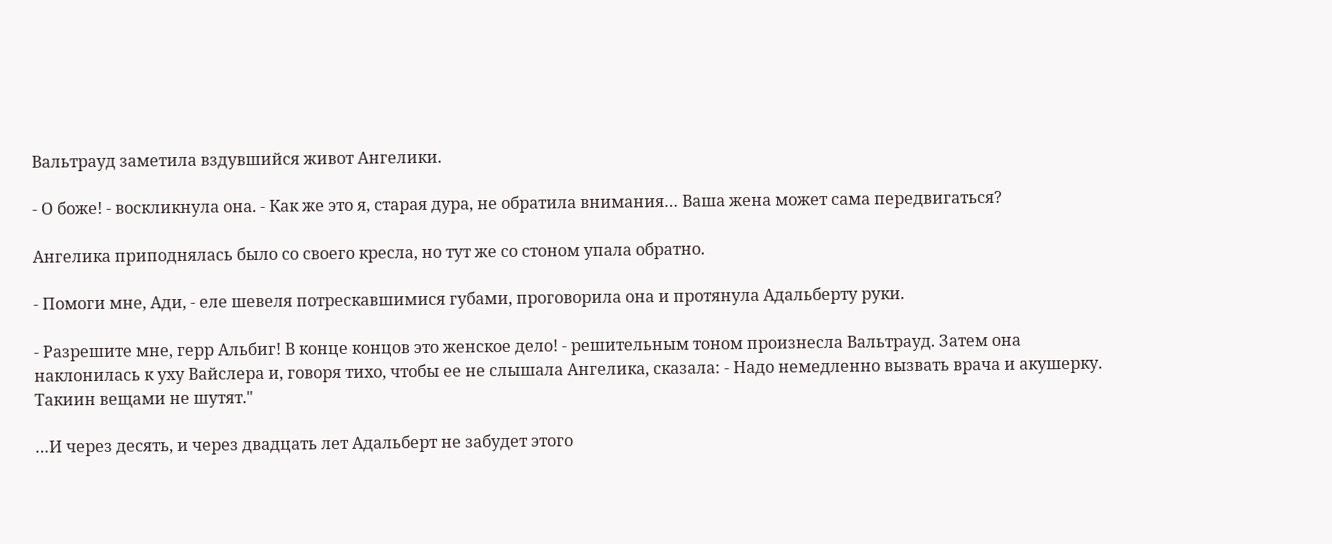Вальтрауд заметила вздувшийся живот Ангелики.

- О боже! - воскликнула она. - Как же это я, старая дура, не обратила внимания… Ваша жена может сама передвигаться?

Ангелика приподнялась было со своего кресла, но тут же со стоном упала обратно.

- Помоги мне, Ади, - еле шевеля потрескавшимися губами, проговорила она и протянула Адальберту руки.

- Разрешите мне, герр Альбиг! В конце концов это женское дело! - решительным тоном произнесла Вальтрауд. Затем она наклонилась к уху Вайслера и, говоря тихо, чтобы ее не слышала Ангелика, сказала: - Надо немедленно вызвать врача и акушерку. Такиин вещами не шутят."

…И через десять, и через двадцать лет Адальберт не забудет этого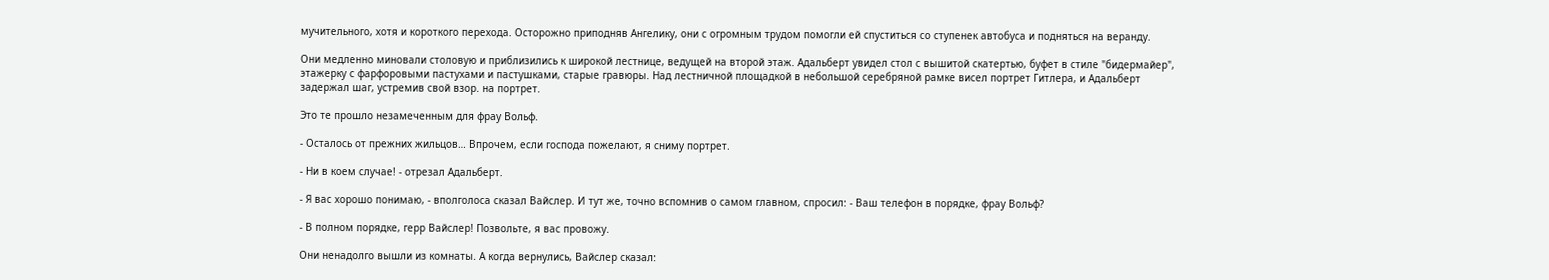мучительного, хотя и короткого перехода. Осторожно приподняв Ангелику, они с огромным трудом помогли ей спуститься со ступенек автобуса и подняться на веранду.

Они медленно миновали столовую и приблизились к широкой лестнице, ведущей на второй этаж. Адальберт увидел стол с вышитой скатертью, буфет в стиле "бидермайер", этажерку с фарфоровыми пастухами и пастушками, старые гравюры. Над лестничной площадкой в небольшой серебряной рамке висел портрет Гитлера, и Адальберт задержал шаг, устремив свой взор. на портрет.

Это те прошло незамеченным для фрау Вольф.

- Осталось от прежних жильцов… Впрочем, если господа пожелают, я сниму портрет.

- Ни в коем случае! - отрезал Адальберт.

- Я вас хорошо понимаю, - вполголоса сказал Вайслер. И тут же, точно вспомнив о самом главном, спросил: - Ваш телефон в порядке, фрау Вольф?

- В полном порядке, герр Вайслер! Позвольте, я вас провожу.

Они ненадолго вышли из комнаты. А когда вернулись, Вайслер сказал: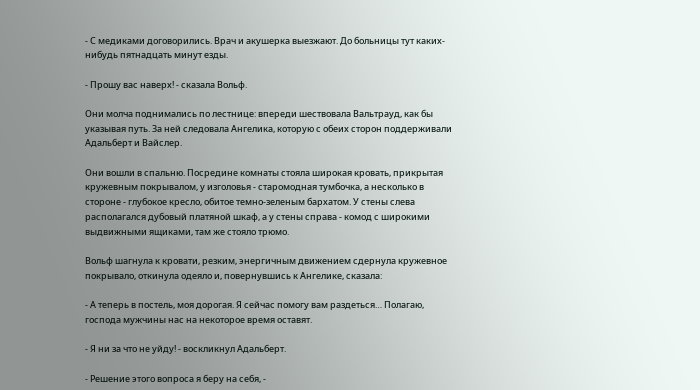- С медиками договорились. Врач и акушерка выезжают. До больницы тут каких-нибудь пятнадцать минут езды.

- Прошу вас наверх! - сказала Вольф.

Они молча поднимались по лестнице: впереди шествовала Вальтрауд, как бы указывая путь. За ней следовала Ангелика, которую с обеих сторон поддерживали Адальберт и Вайслер.

Они вошли в спальню. Посредине комнаты стояла широкая кровать, прикрытая кружевным покрывалом, у изголовья - старомодная тумбочка, а несколько в стороне - глубокое кресло, обитое темно-зеленым бархатом. У стены слева располагался дубовый платяной шкаф, а у стены справа - комод с широкими выдвижными ящиками, там же стояло трюмо.

Вольф шагнула к кровати, резким, энергичным движением сдернула кружевное покрывало, откинула одеяло и, повернувшись к Ангелике, сказала:

- А теперь в постель, моя дорогая. Я сейчас помогу вам раздеться… Полагаю, господа мужчины нас на некоторое время оставят.

- Я ни за что не уйду! - воскликнул Адальберт.

- Решение этого вопроса я беру на себя, -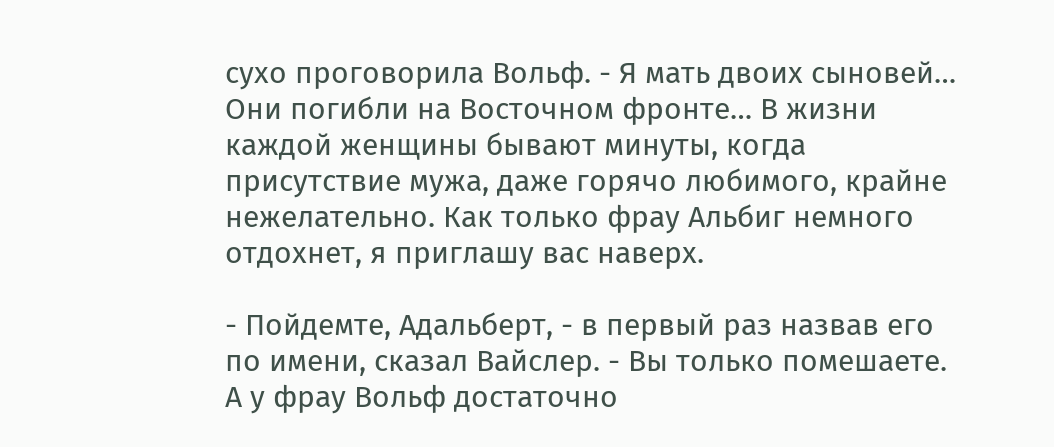сухо проговорила Вольф. - Я мать двоих сыновей… Они погибли на Восточном фронте… В жизни каждой женщины бывают минуты, когда присутствие мужа, даже горячо любимого, крайне нежелательно. Как только фрау Альбиг немного отдохнет, я приглашу вас наверх.

- Пойдемте, Адальберт, - в первый раз назвав его по имени, сказал Вайслер. - Вы только помешаете. А у фрау Вольф достаточно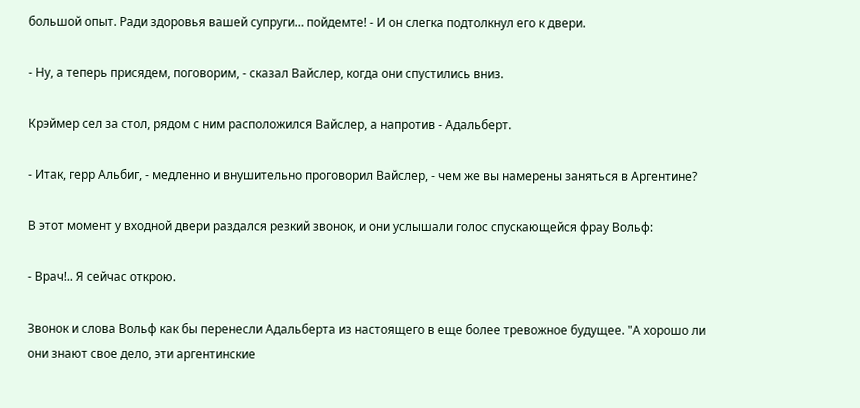большой опыт. Ради здоровья вашей супруги… пойдемте! - И он слегка подтолкнул его к двери.

- Ну, а теперь присядем, поговорим, - сказал Вайслер, когда они спустились вниз.

Крэймер сел за стол, рядом с ним расположился Вайслер, а напротив - Адальберт.

- Итак, герр Альбиг, - медленно и внушительно проговорил Вайслер, - чем же вы намерены заняться в Аргентине?

В этот момент у входной двери раздался резкий звонок, и они услышали голос спускающейся фрау Вольф:

- Врач!.. Я сейчас открою.

Звонок и слова Вольф как бы перенесли Адальберта из настоящего в еще более тревожное будущее. "А хорошо ли они знают свое дело, эти аргентинские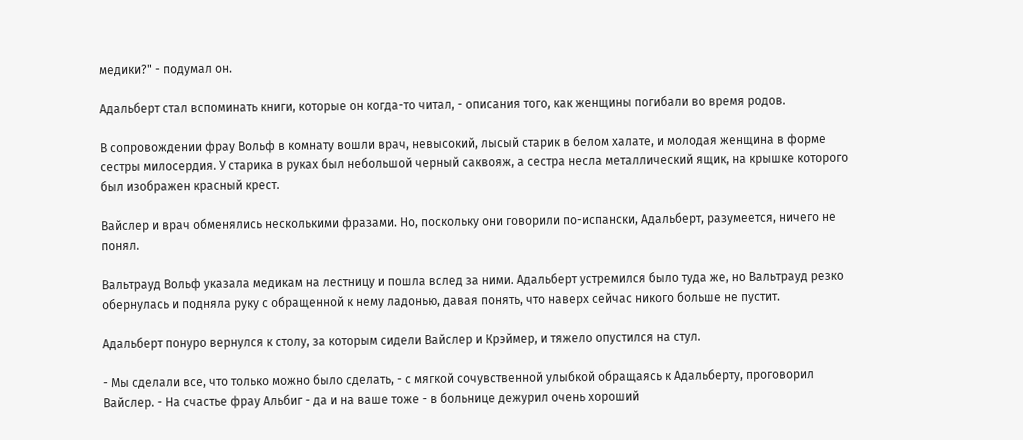медики?" - подумал он.

Адальберт стал вспоминать книги, которые он когда-то читал, - описания того, как женщины погибали во время родов.

В сопровождении фрау Вольф в комнату вошли врач, невысокий, лысый старик в белом халате, и молодая женщина в форме сестры милосердия. У старика в руках был небольшой черный саквояж, а сестра несла металлический ящик, на крышке которого был изображен красный крест.

Вайслер и врач обменялись несколькими фразами. Но, поскольку они говорили по-испански, Адальберт, разумеется, ничего не понял.

Вальтрауд Вольф указала медикам на лестницу и пошла вслед за ними. Адальберт устремился было туда же, но Вальтрауд резко обернулась и подняла руку с обращенной к нему ладонью, давая понять, что наверх сейчас никого больше не пустит.

Адальберт понуро вернулся к столу, за которым сидели Вайслер и Крэймер, и тяжело опустился на стул.

- Мы сделали все, что только можно было сделать, - с мягкой сочувственной улыбкой обращаясь к Адальберту, проговорил Вайслер. - На счастье фрау Альбиг - да и на ваше тоже - в больнице дежурил очень хороший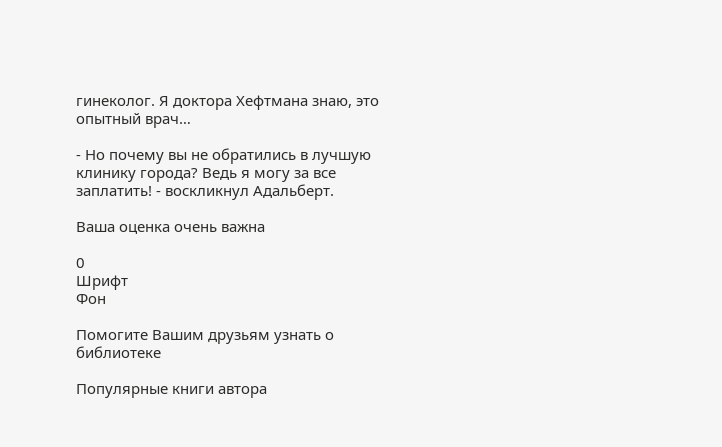гинеколог. Я доктора Хефтмана знаю, это опытный врач…

- Но почему вы не обратились в лучшую клинику города? Ведь я могу за все заплатить! - воскликнул Адальберт.

Ваша оценка очень важна

0
Шрифт
Фон

Помогите Вашим друзьям узнать о библиотеке

Популярные книги автора